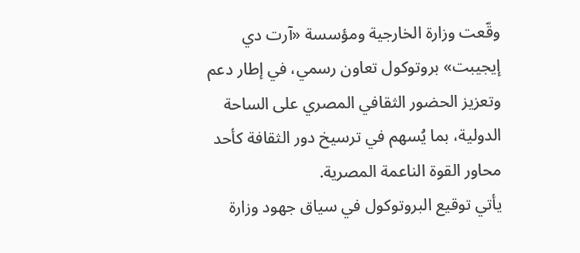وقّعت وزارة الخارجية ومؤسسة «آرت دي إيجيبت» بروتوكول تعاون رسمي، في إطار دعم وتعزيز الحضور الثقافي المصري على الساحة الدولية، بما يُسهم في ترسيخ دور الثقافة كأحد محاور القوة الناعمة المصرية.
يأتي توقيع البروتوكول في سياق جهود وزارة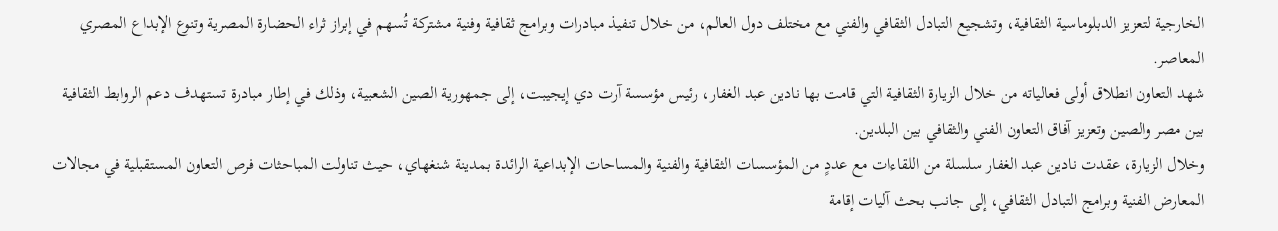الخارجية لتعزيز الدبلوماسية الثقافية، وتشجيع التبادل الثقافي والفني مع مختلف دول العالم، من خلال تنفيذ مبادرات وبرامج ثقافية وفنية مشتركة تُسهم في إبراز ثراء الحضارة المصرية وتنوع الإبداع المصري المعاصر.
شهد التعاون انطلاق أولى فعالياته من خلال الزيارة الثقافية التي قامت بها نادين عبد الغفار، رئيس مؤسسة آرت دي إيجيبت، إلى جمهورية الصين الشعبية، وذلك في إطار مبادرة تستهدف دعم الروابط الثقافية بين مصر والصين وتعزيز آفاق التعاون الفني والثقافي بين البلدين.
وخلال الزيارة، عقدت نادين عبد الغفار سلسلة من اللقاءات مع عددٍ من المؤسسات الثقافية والفنية والمساحات الإبداعية الرائدة بمدينة شنغهاي، حيث تناولت المباحثات فرص التعاون المستقبلية في مجالات المعارض الفنية وبرامج التبادل الثقافي، إلى جانب بحث آليات إقامة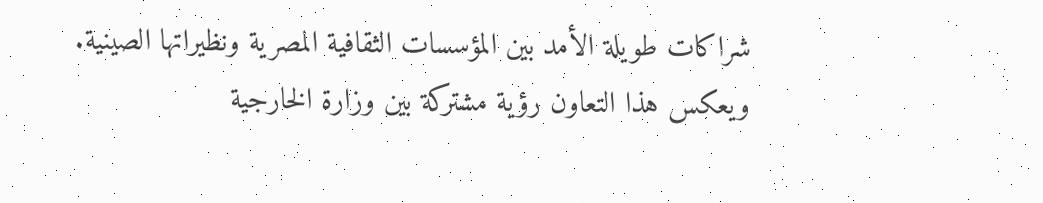شراكات طويلة الأمد بين المؤسسات الثقافية المصرية ونظيراتها الصينية.
ويعكس هذا التعاون رؤية مشتركة بين وزارة الخارجية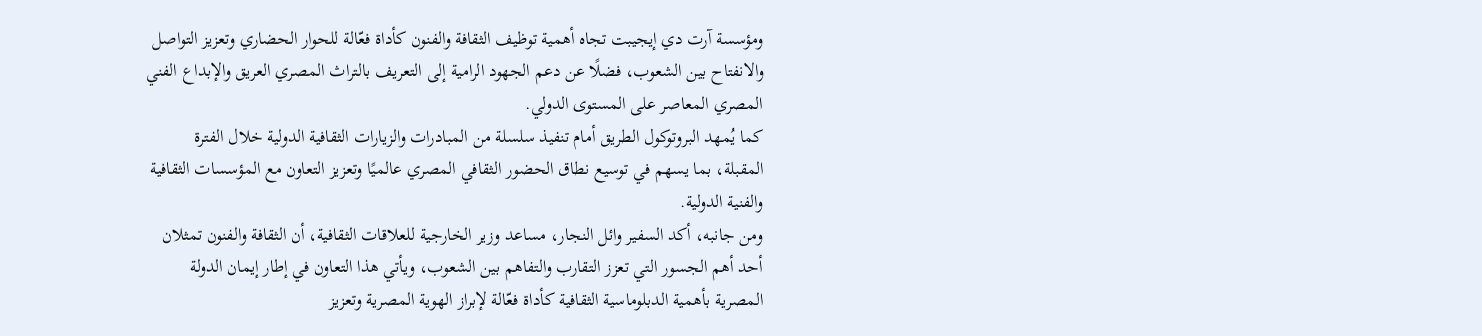ومؤسسة آرت دي إيجيبت تجاه أهمية توظيف الثقافة والفنون كأداة فعّالة للحوار الحضاري وتعزيز التواصل والانفتاح بين الشعوب، فضلًا عن دعم الجهود الرامية إلى التعريف بالتراث المصري العريق والإبداع الفني المصري المعاصر على المستوى الدولي.
كما يُمهد البروتوكول الطريق أمام تنفيذ سلسلة من المبادرات والزيارات الثقافية الدولية خلال الفترة المقبلة، بما يسهم في توسيع نطاق الحضور الثقافي المصري عالميًا وتعزيز التعاون مع المؤسسات الثقافية والفنية الدولية.
ومن جانبه، أكد السفير وائل النجار، مساعد وزير الخارجية للعلاقات الثقافية، أن الثقافة والفنون تمثلان أحد أهم الجسور التي تعزز التقارب والتفاهم بين الشعوب، ويأتي هذا التعاون في إطار إيمان الدولة المصرية بأهمية الدبلوماسية الثقافية كأداة فعّالة لإبراز الهوية المصرية وتعزيز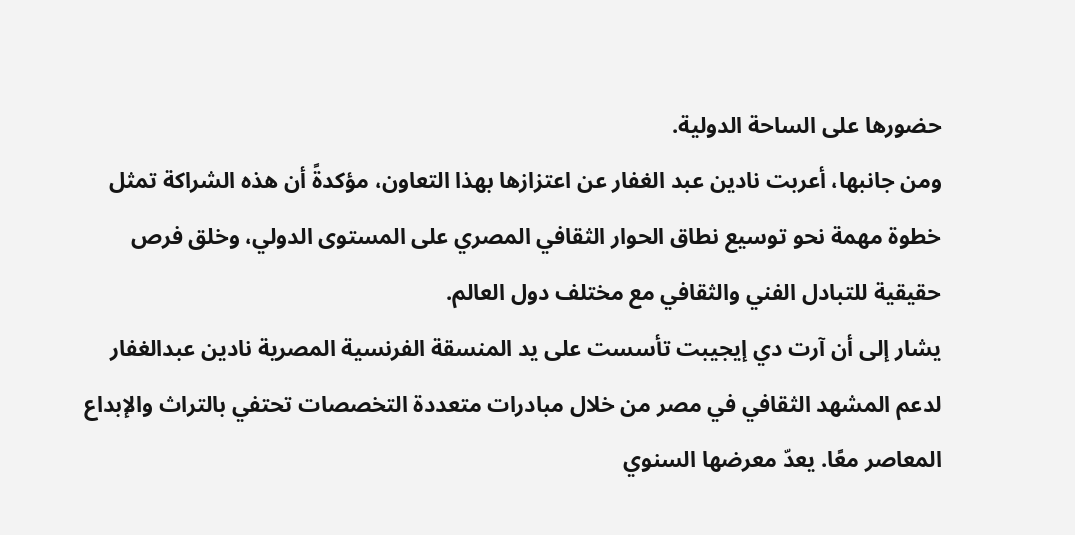حضورها على الساحة الدولية.
ومن جانبها، أعربت نادين عبد الغفار عن اعتزازها بهذا التعاون، مؤكدةً أن هذه الشراكة تمثل خطوة مهمة نحو توسيع نطاق الحوار الثقافي المصري على المستوى الدولي، وخلق فرص حقيقية للتبادل الفني والثقافي مع مختلف دول العالم.
يشار إلى أن آرت دي إيجيبت تأسست على يد المنسقة الفرنسية المصرية نادين عبدالغفار لدعم المشهد الثقافي في مصر من خلال مبادرات متعددة التخصصات تحتفي بالتراث والإبداع المعاصر معًا. يعدّ معرضها السنوي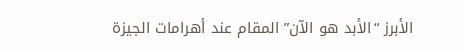الأبرز “الأبد هو الآن” المقام عند أهرامات الجيزة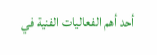أحد أهم الفعاليات الفنية في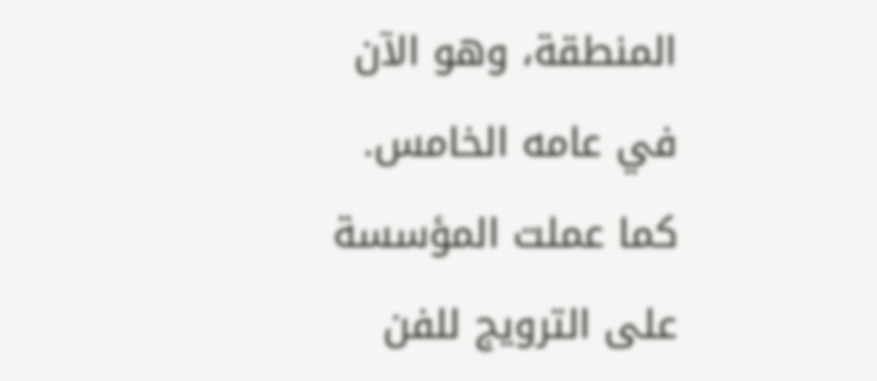المنطقة، وهو الآن في عامه الخامس. كما عملت المؤسسة على الترويج للفن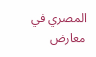المصري في معارض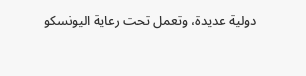دولية عديدة، وتعمل تحت رعاية اليونسكو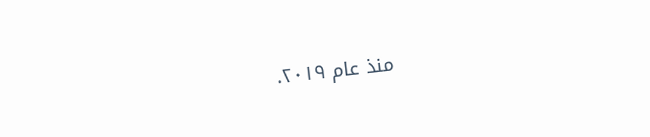منذ عام ٢٠١٩.